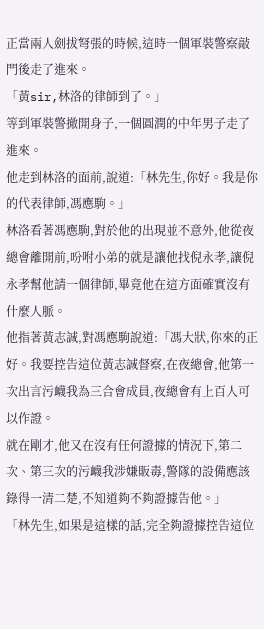正當兩人劍拔弩張的時候,這時一個軍裝警察敲門後走了進來。
「黃sir,林洛的律師到了。」
等到軍裝警撤開身子,一個圓潤的中年男子走了進來。
他走到林洛的面前,說道:「林先生,你好。我是你的代表律師,馮應駒。」
林洛看著馮應駒,對於他的出現並不意外,他從夜總會離開前,吩咐小弟的就是讓他找倪永孝,讓倪永孝幫他請一個律師,畢竟他在這方面確實沒有什麼人脈。
他指著黃志誠,對馮應駒說道:「馮大狀,你來的正好。我要控告這位黃志誠督察,在夜總會,他第一次出言污衊我為三合會成員,夜總會有上百人可以作證。
就在剛才,他又在沒有任何證據的情況下,第二次、第三次的污衊我涉嫌販毒,警隊的設備應該錄得一清二楚,不知道夠不夠證據告他。」
「林先生,如果是這樣的話,完全夠證據控告這位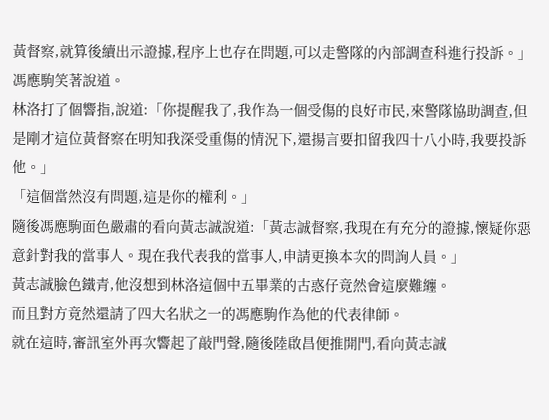黃督察,就算後續出示證據,程序上也存在問題,可以走警隊的內部調查科進行投訴。」馮應駒笑著說道。
林洛打了個響指,說道:「你提醒我了,我作為一個受傷的良好市民,來警隊協助調查,但是剛才這位黃督察在明知我深受重傷的情況下,還揚言要扣留我四十八小時,我要投訴他。」
「這個當然沒有問題,這是你的權利。」
隨後馮應駒面色嚴肅的看向黃志誠說道:「黃志誠督察,我現在有充分的證據,懷疑你惡意針對我的當事人。現在我代表我的當事人,申請更換本次的問詢人員。」
黃志誠臉色鐵青,他沒想到林洛這個中五畢業的古惑仔竟然會這麼難纏。
而且對方竟然還請了四大名狀之一的馮應駒作為他的代表律師。
就在這時,審訊室外再次響起了敲門聲,隨後陸啟昌便推開門,看向黃志誠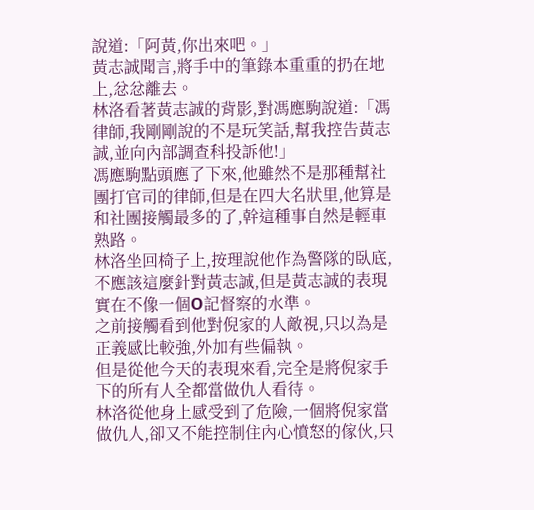說道:「阿黃,你出來吧。」
黃志誠聞言,將手中的筆錄本重重的扔在地上,忿忿離去。
林洛看著黃志誠的背影,對馮應駒說道:「馮律師,我剛剛說的不是玩笑話,幫我控告黃志誠,並向內部調查科投訴他!」
馮應駒點頭應了下來,他雖然不是那種幫社團打官司的律師,但是在四大名狀里,他算是和社團接觸最多的了,幹這種事自然是輕車熟路。
林洛坐回椅子上,按理說他作為警隊的臥底,不應該這麼針對黃志誠,但是黃志誠的表現實在不像一個O記督察的水準。
之前接觸看到他對倪家的人敵視,只以為是正義感比較強,外加有些偏執。
但是從他今天的表現來看,完全是將倪家手下的所有人全都當做仇人看待。
林洛從他身上感受到了危險,一個將倪家當做仇人,卻又不能控制住內心憤怒的傢伙,只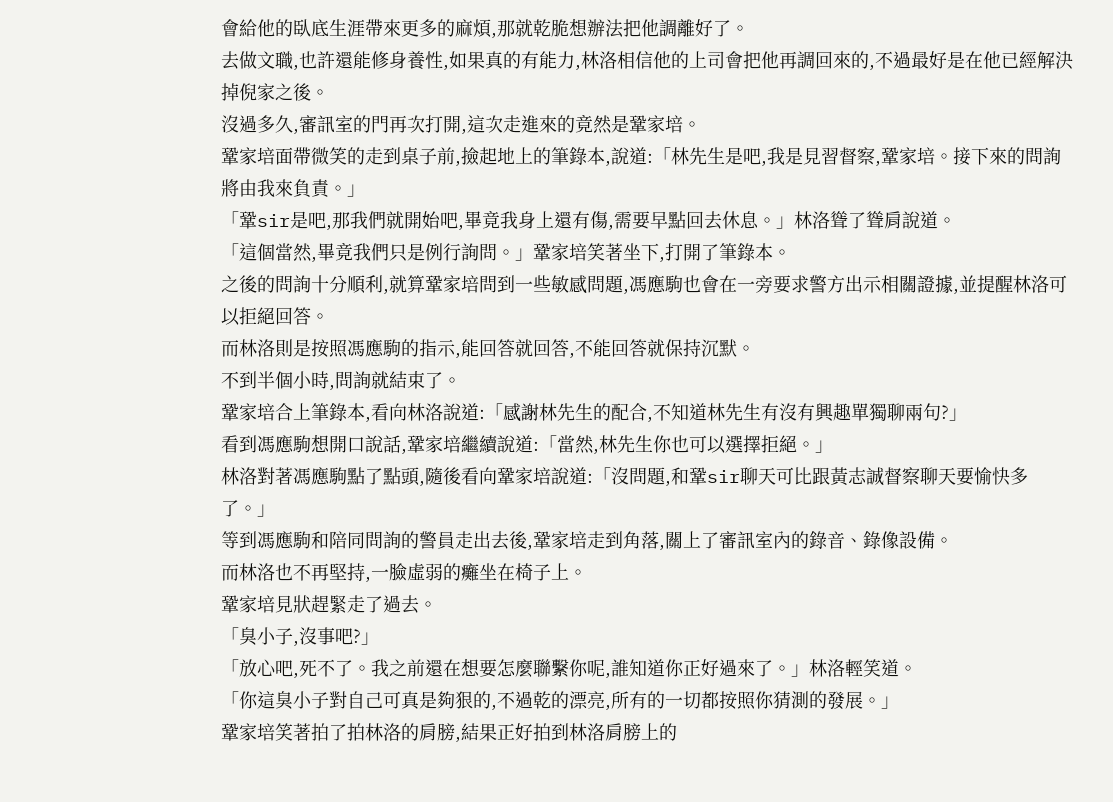會給他的臥底生涯帶來更多的麻煩,那就乾脆想辦法把他調離好了。
去做文職,也許還能修身養性,如果真的有能力,林洛相信他的上司會把他再調回來的,不過最好是在他已經解決掉倪家之後。
沒過多久,審訊室的門再次打開,這次走進來的竟然是鞏家培。
鞏家培面帶微笑的走到桌子前,撿起地上的筆錄本,說道:「林先生是吧,我是見習督察,鞏家培。接下來的問詢將由我來負責。」
「鞏sir是吧,那我們就開始吧,畢竟我身上還有傷,需要早點回去休息。」林洛聳了聳肩說道。
「這個當然,畢竟我們只是例行詢問。」鞏家培笑著坐下,打開了筆錄本。
之後的問詢十分順利,就算鞏家培問到一些敏感問題,馮應駒也會在一旁要求警方出示相關證據,並提醒林洛可以拒絕回答。
而林洛則是按照馮應駒的指示,能回答就回答,不能回答就保持沉默。
不到半個小時,問詢就結束了。
鞏家培合上筆錄本,看向林洛說道:「感謝林先生的配合,不知道林先生有沒有興趣單獨聊兩句?」
看到馮應駒想開口說話,鞏家培繼續說道:「當然,林先生你也可以選擇拒絕。」
林洛對著馮應駒點了點頭,隨後看向鞏家培說道:「沒問題,和鞏sir聊天可比跟黃志誠督察聊天要愉快多了。」
等到馮應駒和陪同問詢的警員走出去後,鞏家培走到角落,關上了審訊室內的錄音、錄像設備。
而林洛也不再堅持,一臉虛弱的癱坐在椅子上。
鞏家培見狀趕緊走了過去。
「臭小子,沒事吧?」
「放心吧,死不了。我之前還在想要怎麼聯繫你呢,誰知道你正好過來了。」林洛輕笑道。
「你這臭小子對自己可真是夠狠的,不過乾的漂亮,所有的一切都按照你猜測的發展。」
鞏家培笑著拍了拍林洛的肩膀,結果正好拍到林洛肩膀上的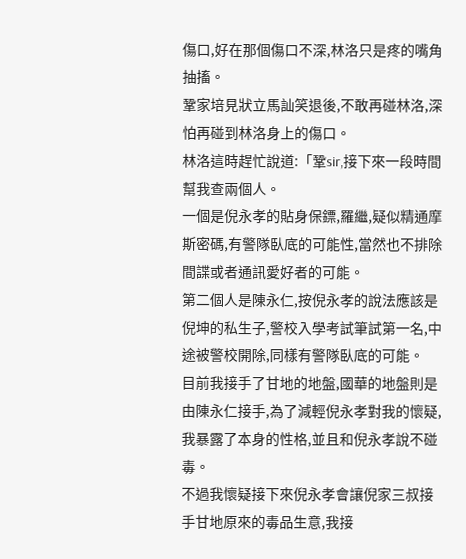傷口,好在那個傷口不深,林洛只是疼的嘴角抽搐。
鞏家培見狀立馬訕笑退後,不敢再碰林洛,深怕再碰到林洛身上的傷口。
林洛這時趕忙說道:「鞏sir,接下來一段時間幫我查兩個人。
一個是倪永孝的貼身保鏢,羅繼,疑似精通摩斯密碼,有警隊臥底的可能性,當然也不排除間諜或者通訊愛好者的可能。
第二個人是陳永仁,按倪永孝的說法應該是倪坤的私生子,警校入學考試筆試第一名,中途被警校開除,同樣有警隊臥底的可能。
目前我接手了甘地的地盤,國華的地盤則是由陳永仁接手,為了減輕倪永孝對我的懷疑,我暴露了本身的性格,並且和倪永孝說不碰毒。
不過我懷疑接下來倪永孝會讓倪家三叔接手甘地原來的毒品生意,我接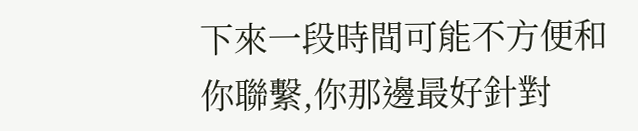下來一段時間可能不方便和你聯繫,你那邊最好針對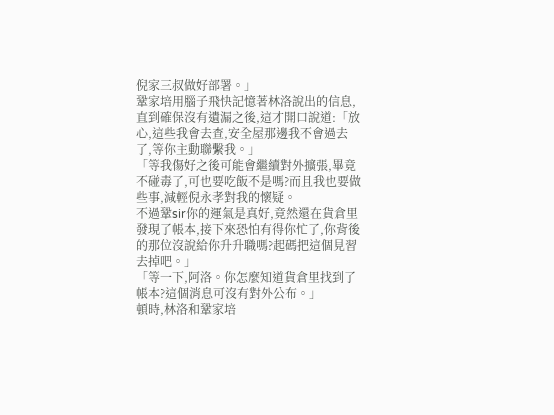倪家三叔做好部署。」
鞏家培用腦子飛快記憶著林洛說出的信息,直到確保沒有遺漏之後,這才開口說道:「放心,這些我會去查,安全屋那邊我不會過去了,等你主動聯繫我。」
「等我傷好之後可能會繼續對外擴張,畢竟不碰毒了,可也要吃飯不是嗎?而且我也要做些事,減輕倪永孝對我的懷疑。
不過鞏sir你的運氣是真好,竟然還在貨倉里發現了帳本,接下來恐怕有得你忙了,你背後的那位沒說給你升升職嗎?起碼把這個見習去掉吧。」
「等一下,阿洛。你怎麼知道貨倉里找到了帳本?這個消息可沒有對外公布。」
頓時,林洛和鞏家培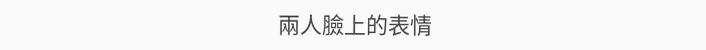兩人臉上的表情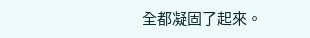全都凝固了起來。